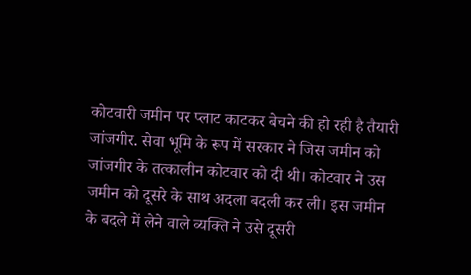कोटवारी जमीन पर प्लाट काटकर बेचने की हो रही है तैयारी
जांजगीर. सेवा भूमि के रूप में सरकार ने जिस जमीन को जांजगीर के तत्कालीन कोटवार को दी थी। कोटवार ने उस जमीन को दूसरे के साथ अदला बदली कर ली। इस जमीन के बदले में लेने वाले व्यक्ति ने उसे दूसरी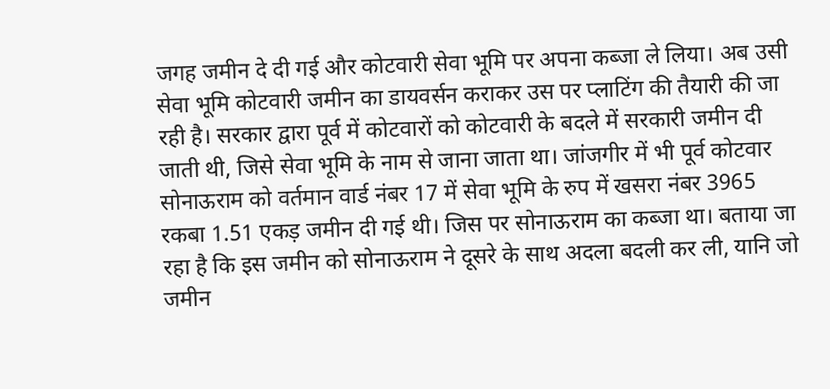जगह जमीन दे दी गई और कोटवारी सेवा भूमि पर अपना कब्जा ले लिया। अब उसी सेवा भूमि कोटवारी जमीन का डायवर्सन कराकर उस पर प्लाटिंग की तैयारी की जा रही है। सरकार द्वारा पूर्व में कोटवारों को कोटवारी के बदले में सरकारी जमीन दी जाती थी, जिसे सेवा भूमि के नाम से जाना जाता था। जांजगीर में भी पूर्व कोटवार सोनाऊराम को वर्तमान वार्ड नंबर 17 में सेवा भूमि के रुप में खसरा नंबर 3965 रकबा 1.51 एकड़ जमीन दी गई थी। जिस पर सोनाऊराम का कब्जा था। बताया जा रहा है कि इस जमीन को सोनाऊराम ने दूसरे के साथ अदला बदली कर ली, यानि जो जमीन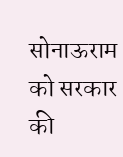सोनाऊराम को सरकार की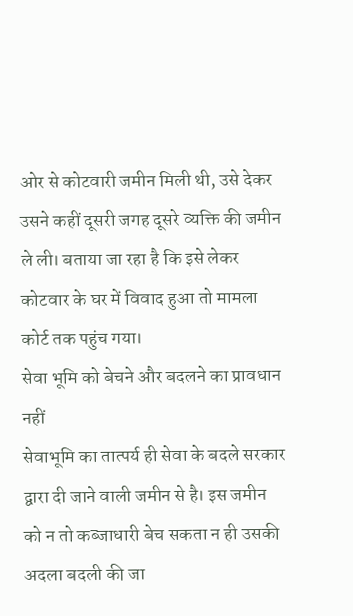ओर से कोटवारी जमीन मिली थी, उसे देकर उसने कहीं दूसरी जगह दूसरे व्यक्ति की जमीन ले ली। बताया जा रहा है कि इसे लेकर कोटवार के घर में विवाद हुआ तो मामला कोर्ट तक पहुंच गया।
सेवा भूमि को बेचने और बदलने का प्रावधान नहीं
सेवाभूमि का तात्पर्य ही सेवा के बदले सरकार द्वारा दी जाने वाली जमीन से है। इस जमीन को न तो कब्जाधारी बेच सकता न ही उसकी अदला बदली की जा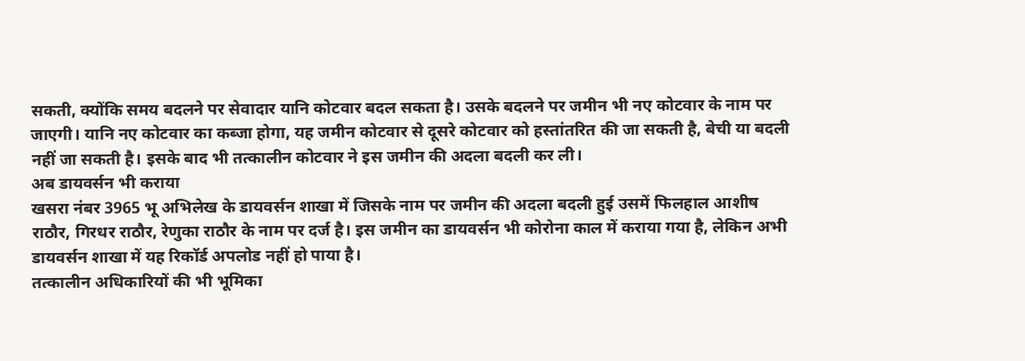सकती, क्योंकि समय बदलने पर सेवादार यानि कोटवार बदल सकता है। उसके बदलने पर जमीन भी नए कोटवार के नाम पर जाएगी। यानि नए कोटवार का कब्जा होगा, यह जमीन कोटवार से दूसरे कोटवार को हस्तांतरित की जा सकती है, बेची या बदली नहीं जा सकती है। इसके बाद भी तत्कालीन कोटवार ने इस जमीन की अदला बदली कर ली।
अब डायवर्सन भी कराया
खसरा नंबर 3965 भू अभिलेख के डायवर्सन शाखा में जिसके नाम पर जमीन की अदला बदली हुई उसमें फिलहाल आशीष राठौर, गिरधर राठौर, रेणुका राठौर के नाम पर दर्ज है। इस जमीन का डायवर्सन भी कोरोना काल में कराया गया है, लेकिन अभी डायवर्सन शाखा में यह रिकॉर्ड अपलोड नहीं हो पाया है।
तत्कालीन अधिकारियों की भी भूमिका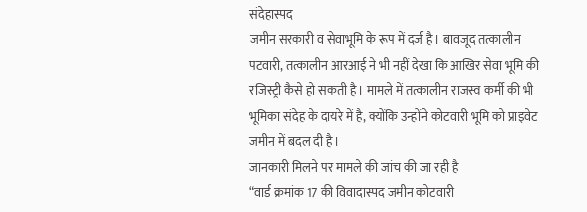संदेहास्पद
जमीन सरकारी व सेवाभूमि के रूप में दर्ज है। बावजूद तत्कालीन पटवारी, तत्कालीन आरआई ने भी नहीं देखा कि आखिर सेवा भूमि की रजिस्ट्री कैसे हो सकती है। मामले में तत्कालीन राजस्व कर्मी की भी भूमिका संदेह के दायरे में है, क्योंकि उन्होंने कोटवारी भूमि को प्राइवेट जमीन में बदल दी है।
जानकारी मिलने पर मामले की जांच की जा रही है
“वार्ड क्रमांक 17 की विवादास्पद जमीन कोटवारी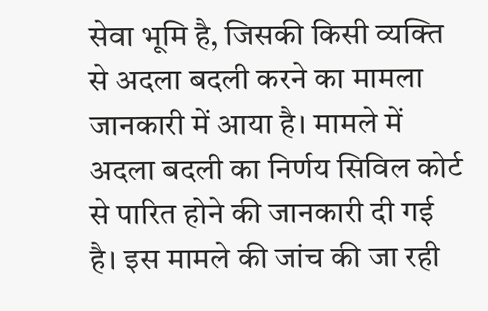सेवा भूमि है, जिसकी किसी व्यक्ति से अदला बदली करने का मामला जानकारी में आया है। मामले में अदला बदली का निर्णय सिविल कोर्ट से पारित होने की जानकारी दी गई है। इस मामले की जांच की जा रही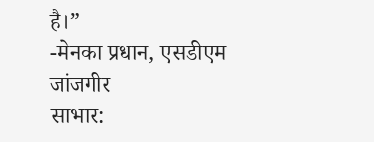है।”
-मेनका प्रधान, एसडीएम जांजगीर
साभार: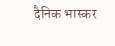दैनिक भास्कर